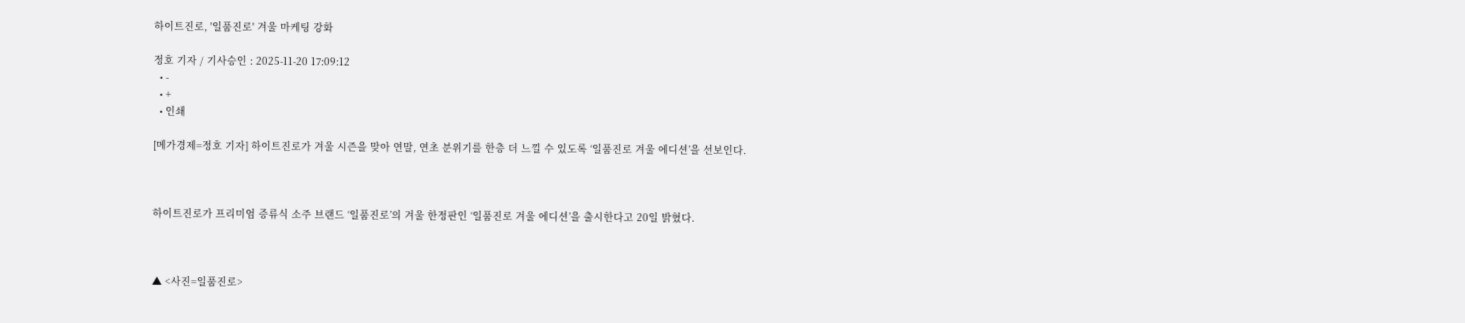하이트진로, '일품진로' 겨울 마케팅 강화

정호 기자 / 기사승인 : 2025-11-20 17:09:12
  • -
  • +
  • 인쇄

[메가경제=정호 기자] 하이트진로가 겨울 시즌을 맞아 연말, 연초 분위기를 한층 더 느낄 수 있도록 ‘일품진로 겨울 에디션’을 선보인다.



하이트진로가 프리미엄 증류식 소주 브랜드 ‘일품진로’의 겨울 한정판인 ‘일품진로 겨울 에디션’을 출시한다고 20일 밝혔다.



▲ <사진=일품진로>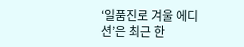‘일품진로 겨울 에디션’은 최근 한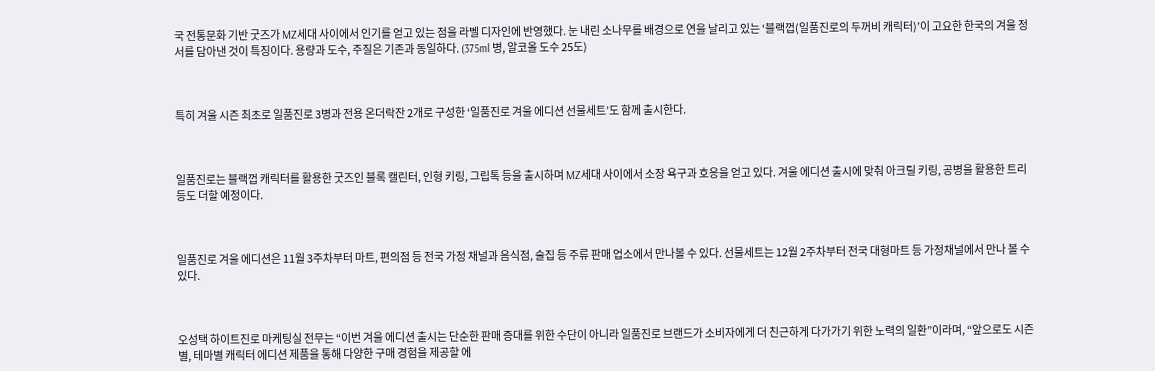국 전통문화 기반 굿즈가 MZ세대 사이에서 인기를 얻고 있는 점을 라벨 디자인에 반영했다. 눈 내린 소나무를 배경으로 연을 날리고 있는 ‘블랙껍(일품진로의 두꺼비 캐릭터)’이 고요한 한국의 겨울 정서를 담아낸 것이 특징이다. 용량과 도수, 주질은 기존과 동일하다. (375ml 병, 알코올 도수 25도)



특히 겨울 시즌 최초로 일품진로 3병과 전용 온더락잔 2개로 구성한 ‘일품진로 겨울 에디션 선물세트’도 함께 출시한다.



일품진로는 블랙껍 캐릭터를 활용한 굿즈인 블록 캘린터, 인형 키링, 그립톡 등을 출시하며 MZ세대 사이에서 소장 욕구과 호응을 얻고 있다. 겨울 에디션 출시에 맞춰 아크릴 키링, 공병을 활용한 트리 등도 더할 예정이다.



일품진로 겨울 에디션은 11월 3주차부터 마트, 편의점 등 전국 가정 채널과 음식점, 술집 등 주류 판매 업소에서 만나볼 수 있다. 선물세트는 12월 2주차부터 전국 대형마트 등 가정채널에서 만나 볼 수 있다.



오성택 하이트진로 마케팅실 전무는 “이번 겨울 에디션 출시는 단순한 판매 증대를 위한 수단이 아니라 일품진로 브랜드가 소비자에게 더 친근하게 다가가기 위한 노력의 일환”이라며, “앞으로도 시즌별, 테마별 캐릭터 에디션 제품을 통해 다양한 구매 경험을 제공할 에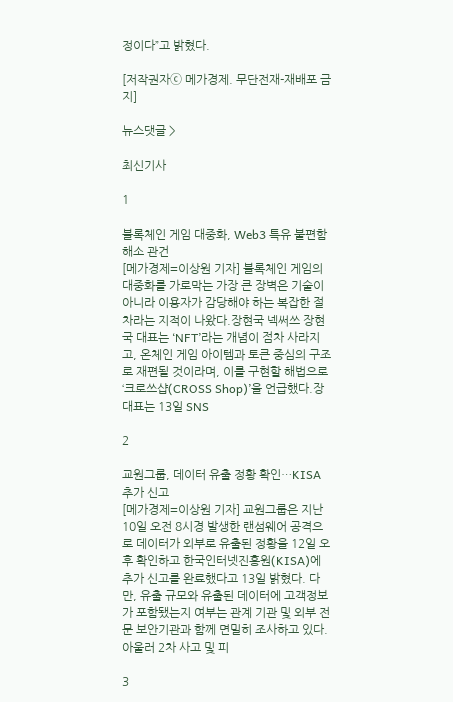정이다”고 밝혔다.

[저작권자ⓒ 메가경제. 무단전재-재배포 금지]

뉴스댓글 >

최신기사

1

블록체인 게임 대중화, Web3 특유 불편함 해소 관건
[메가경제=이상원 기자] 블록체인 게임의 대중화를 가로막는 가장 큰 장벽은 기술이 아니라 이용자가 감당해야 하는 복잡한 절차라는 지적이 나왔다.장현국 넥써쓰 장현국 대표는 ‘NFT’라는 개념이 점차 사라지고, 온체인 게임 아이템과 토큰 중심의 구조로 재편될 것이라며, 이를 구현할 해법으로 ‘크로쓰샵(CROSS Shop)’을 언급했다.장 대표는 13일 SNS

2

교원그룹, 데이터 유출 정황 확인…KISA 추가 신고
[메가경제=이상원 기자] 교원그룹은 지난 10일 오전 8시경 발생한 랜섬웨어 공격으로 데이터가 외부로 유출된 정황을 12일 오후 확인하고 한국인터넷진흥원(KISA)에 추가 신고를 완료했다고 13일 밝혔다. 다만, 유출 규모와 유출된 데이터에 고객정보가 포함됐는지 여부는 관계 기관 및 외부 전문 보안기관과 함께 면밀히 조사하고 있다.아울러 2차 사고 및 피

3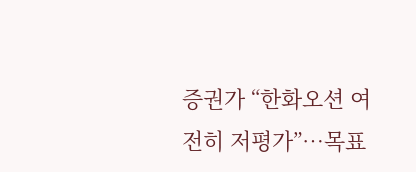증권가 “한화오션 여전히 저평가”…목표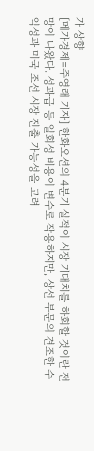가 상향
[메가경제=주영래 기자] 한화오션의 4분기 실적이 시장 기대치를 하회할 것이란 전망이 나왔다. 성과급 등 일회성 비용이 변수로 작용하지만, 상선 부문의 견조한 수익성과 미국 조선 시장 진출 가능성을 고려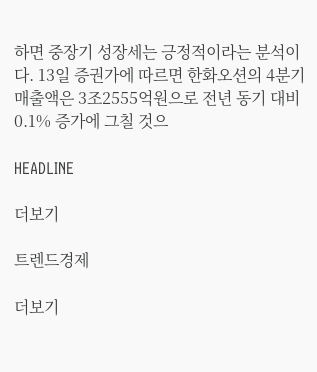하면 중장기 성장세는 긍정적이라는 분석이다. 13일 증권가에 따르면 한화오션의 4분기 매출액은 3조2555억원으로 전년 동기 대비 0.1% 증가에 그칠 것으

HEADLINE

더보기

트렌드경제

더보기